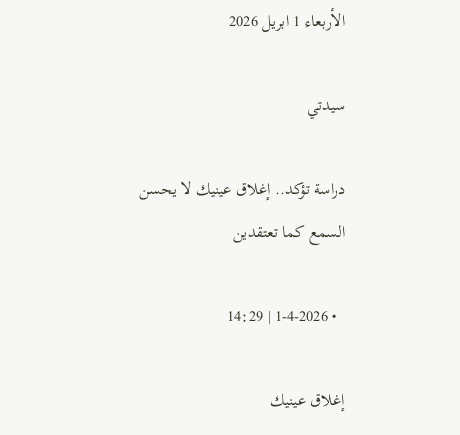الأربعاء 1 ابريل 2026

سيدتي

دراسة تؤكد.. إغلاق عينيك لا يحسن السمع كما تعتقدين

  • 1-4-2026 | 14:29

إغلاق عينيك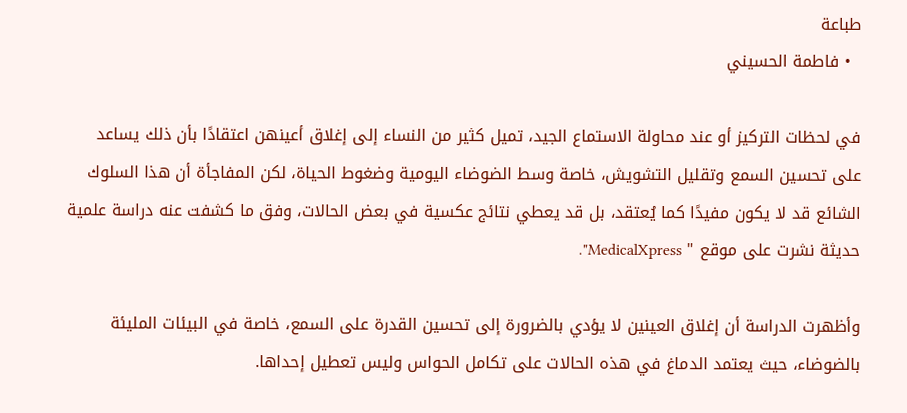طباعة
  • فاطمة الحسيني

في لحظات التركيز أو عند محاولة الاستماع الجيد، تميل كثير من النساء إلى إغلاق أعينهن اعتقادًا بأن ذلك يساعد على تحسين السمع وتقليل التشويش، خاصة وسط الضوضاء اليومية وضغوط الحياة، لكن المفاجأة أن هذا السلوك الشائع قد لا يكون مفيدًا كما يُعتقد، بل قد يعطي نتائج عكسية في بعض الحالات، وفق ما كشفت عنه دراسة علمية حديثة نشرت على موقع " MedicalXpress".

وأظهرت الدراسة أن إغلاق العينين لا يؤدي بالضرورة إلى تحسين القدرة على السمع، خاصة في البيئات المليئة بالضوضاء، حيث يعتمد الدماغ في هذه الحالات على تكامل الحواس وليس تعطيل إحداها.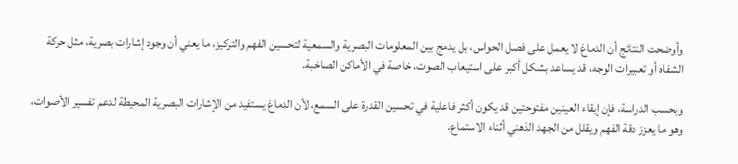وأوضحت النتائج أن الدماغ لا يعمل على فصل الحواس، بل يدمج بين المعلومات البصرية والسمعية لتحسين الفهم والتركيز، ما يعني أن وجود إشارات بصرية، مثل حركة الشفاه أو تعبيرات الوجه، قد يساعد بشكل أكبر على استيعاب الصوت، خاصة في الأماكن الصاخبة.

وبحسب الدراسة، فإن إبقاء العينين مفتوحتين قد يكون أكثر فاعلية في تحسين القدرة على السمع، لأن الدماغ يستفيد من الإشارات البصرية المحيطة لدعم تفسير الأصوات، وهو ما يعزز دقة الفهم ويقلل من الجهد الذهني أثناء الاستماع.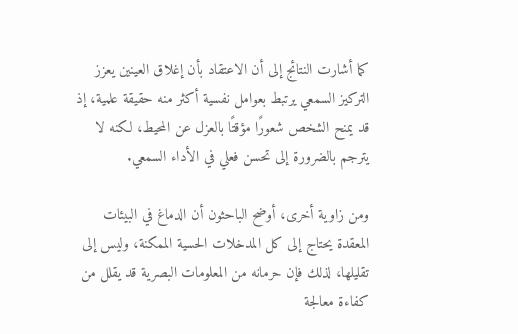كما أشارت النتائج إلى أن الاعتقاد بأن إغلاق العينين يعزز التركيز السمعي يرتبط بعوامل نفسية أكثر منه حقيقة علمية، إذ قد يمنح الشخص شعورًا مؤقتًا بالعزل عن المحيط، لكنه لا يترجم بالضرورة إلى تحسن فعلي في الأداء السمعي.

ومن زاوية أخرى، أوضح الباحثون أن الدماغ في البيئات المعقدة يحتاج إلى كل المدخلات الحسية الممكنة، وليس إلى تقليلها، لذلك فإن حرمانه من المعلومات البصرية قد يقلل من كفاءة معالجة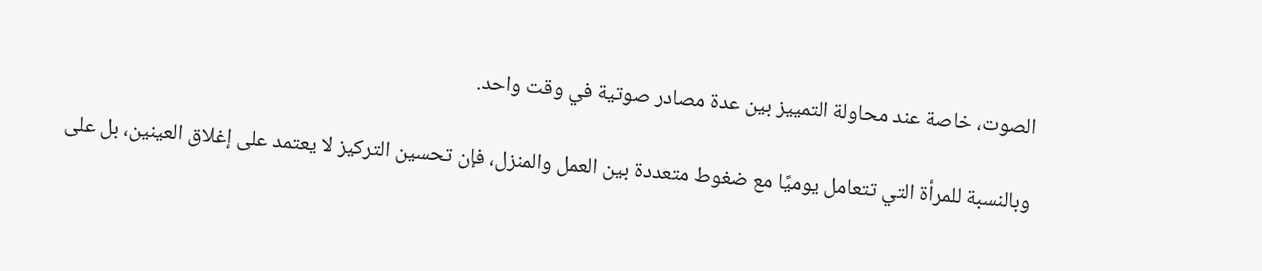الصوت، خاصة عند محاولة التمييز بين عدة مصادر صوتية في وقت واحد.

وبالنسبة للمرأة التي تتعامل يوميًا مع ضغوط متعددة بين العمل والمنزل، فإن تحسين التركيز لا يعتمد على إغلاق العينين، بل على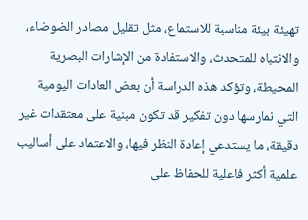تهيئة بيئة مناسبة للاستماع، مثل تقليل مصادر الضوضاء، والانتباه للمتحدث، والاستفادة من الإشارات البصرية المحيطة، وتؤكد هذه الدراسة أن بعض العادات اليومية التي نمارسها دون تفكير قد تكون مبنية على معتقدات غير دقيقة، ما يستدعي إعادة النظر فيها، والاعتماد على أساليب علمية أكثر فاعلية للحفاظ على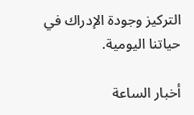التركيز وجودة الإدراك في حياتنا اليومية.

أخبار الساعة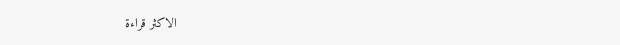الاكثر قراءة